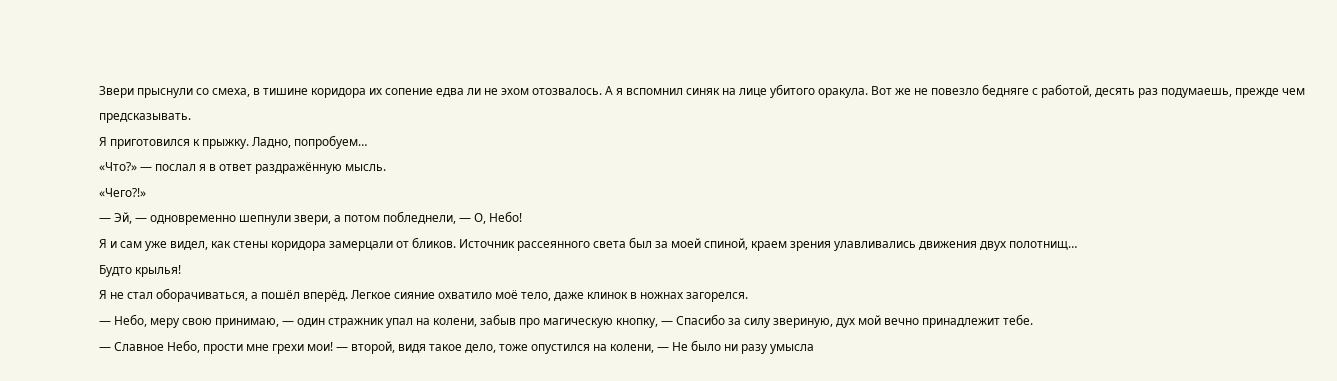Звери прыснули со смеха, в тишине коридора их сопение едва ли не эхом отозвалось. А я вспомнил синяк на лице убитого оракула. Вот же не повезло бедняге с работой, десять раз подумаешь, прежде чем предсказывать.
Я приготовился к прыжку. Ладно, попробуем…
«Что?» — послал я в ответ раздражённую мысль.
«Чего?!»
— Эй, — одновременно шепнули звери, а потом побледнели, — О, Небо!
Я и сам уже видел, как стены коридора замерцали от бликов. Источник рассеянного света был за моей спиной, краем зрения улавливались движения двух полотнищ…
Будто крылья!
Я не стал оборачиваться, а пошёл вперёд. Легкое сияние охватило моё тело, даже клинок в ножнах загорелся.
— Небо, меру свою принимаю, — один стражник упал на колени, забыв про магическую кнопку, — Спасибо за силу звериную, дух мой вечно принадлежит тебе.
— Славное Небо, прости мне грехи мои! — второй, видя такое дело, тоже опустился на колени, — Не было ни разу умысла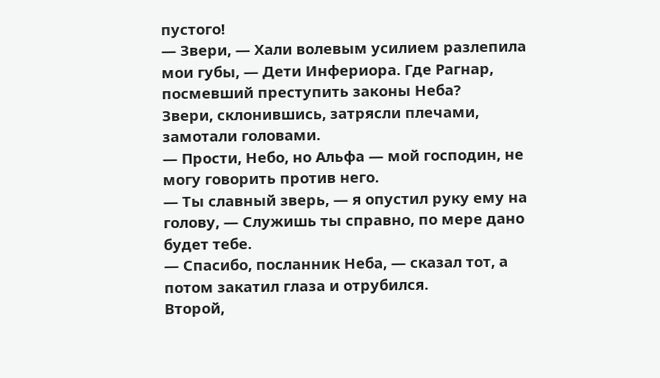пустого!
— Звери, — Хали волевым усилием разлепила мои губы, — Дети Инфериора. Где Рагнар, посмевший преступить законы Неба?
Звери, склонившись, затрясли плечами, замотали головами.
— Прости, Небо, но Альфа — мой господин, не могу говорить против него.
— Ты славный зверь, — я опустил руку ему на голову, — Служишь ты справно, по мере дано будет тебе.
— Спасибо, посланник Неба, — сказал тот, а потом закатил глаза и отрубился.
Второй,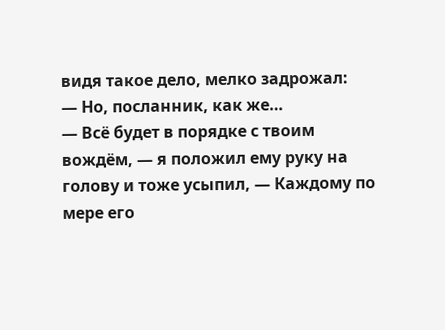видя такое дело, мелко задрожал:
— Но, посланник, как же…
— Всё будет в порядке с твоим вождём, — я положил ему руку на голову и тоже усыпил, — Каждому по мере его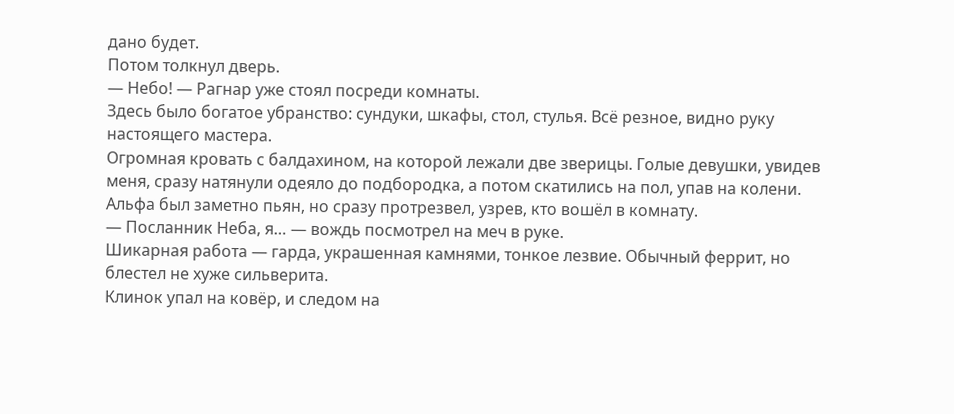дано будет.
Потом толкнул дверь.
— Небо! — Рагнар уже стоял посреди комнаты.
Здесь было богатое убранство: сундуки, шкафы, стол, стулья. Всё резное, видно руку настоящего мастера.
Огромная кровать с балдахином, на которой лежали две зверицы. Голые девушки, увидев меня, сразу натянули одеяло до подбородка, а потом скатились на пол, упав на колени.
Альфа был заметно пьян, но сразу протрезвел, узрев, кто вошёл в комнату.
— Посланник Неба, я… — вождь посмотрел на меч в руке.
Шикарная работа — гарда, украшенная камнями, тонкое лезвие. Обычный феррит, но блестел не хуже сильверита.
Клинок упал на ковёр, и следом на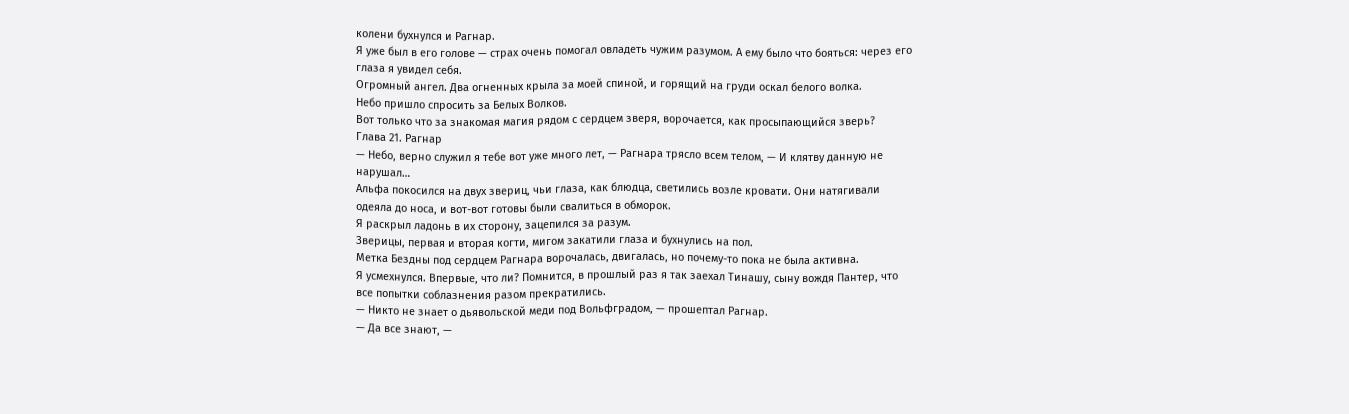колени бухнулся и Рагнар.
Я уже был в его голове — страх очень помогал овладеть чужим разумом. А ему было что бояться: через его глаза я увидел себя.
Огромный ангел. Два огненных крыла за моей спиной, и горящий на груди оскал белого волка.
Небо пришло спросить за Белых Волков.
Вот только что за знакомая магия рядом с сердцем зверя, ворочается, как просыпающийся зверь?
Глава 21. Рагнар
— Небо, верно служил я тебе вот уже много лет, — Рагнара трясло всем телом, — И клятву данную не нарушал…
Альфа покосился на двух звериц, чьи глаза, как блюдца, светились возле кровати. Они натягивали одеяла до носа, и вот-вот готовы были свалиться в обморок.
Я раскрыл ладонь в их сторону, зацепился за разум.
Зверицы, первая и вторая когти, мигом закатили глаза и бухнулись на пол.
Метка Бездны под сердцем Рагнара ворочалась, двигалась, но почему-то пока не была активна.
Я усмехнулся. Впервые, что ли? Помнится, в прошлый раз я так заехал Тинашу, сыну вождя Пантер, что все попытки соблазнения разом прекратились.
— Никто не знает о дьявольской меди под Вольфградом, — прошептал Рагнар.
— Да все знают, —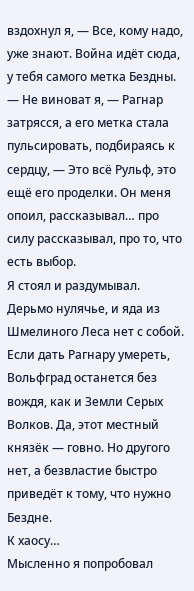вздохнул я, — Все, кому надо, уже знают. Война идёт сюда, у тебя самого метка Бездны.
— Не виноват я, — Рагнар затрясся, а его метка стала пульсировать, подбираясь к сердцу, — Это всё Рульф, это ещё его проделки. Он меня опоил, рассказывал… про силу рассказывал, про то, что есть выбор.
Я стоял и раздумывал. Дерьмо нулячье, и яда из Шмелиного Леса нет с собой.
Если дать Рагнару умереть, Вольфград останется без вождя, как и Земли Серых Волков. Да, этот местный князёк — говно. Но другого нет, а безвластие быстро приведёт к тому, что нужно Бездне.
К хаосу…
Мысленно я попробовал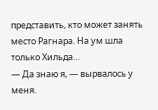представить, кто может занять место Рагнара. На ум шла только Хильда…
— Да знаю я, — вырвалось у меня.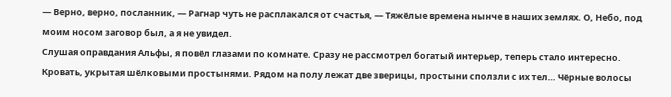— Верно, верно, посланник, — Рагнар чуть не расплакался от счастья, — Тяжёлые времена нынче в наших землях. О, Небо, под моим носом заговор был, а я не увидел.
Слушая оправдания Альфы, я повёл глазами по комнате. Сразу не рассмотрел богатый интерьер, теперь стало интересно.
Кровать, укрытая шёлковыми простынями. Рядом на полу лежат две зверицы, простыни сползли с их тел… Чёрные волосы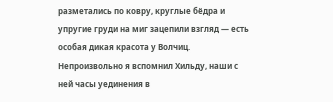разметались по ковру, круглые бёдра и упругие груди на миг зацепили взгляд — есть особая дикая красота у Волчиц.
Непроизвольно я вспомнил Хильду, наши с ней часы уединения в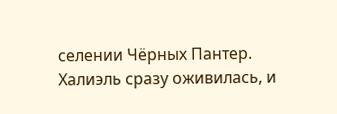селении Чёрных Пантер. Халиэль сразу оживилась, и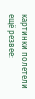картинки полетели ещё резвее: